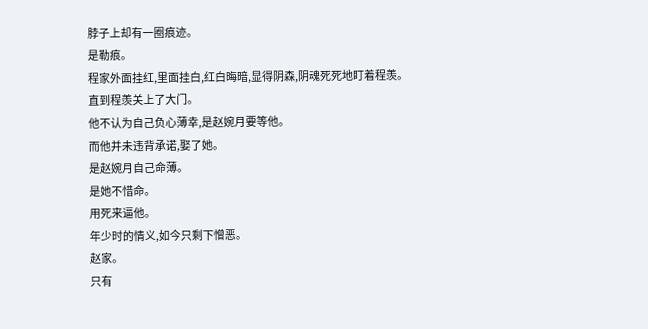脖子上却有一圈痕迹。
是勒痕。
程家外面挂红,里面挂白,红白晦暗,显得阴森,阴魂死死地盯着程羡。
直到程羡关上了大门。
他不认为自己负心薄幸,是赵婉月要等他。
而他并未违背承诺,娶了她。
是赵婉月自己命薄。
是她不惜命。
用死来逼他。
年少时的情义,如今只剩下憎恶。
赵家。
只有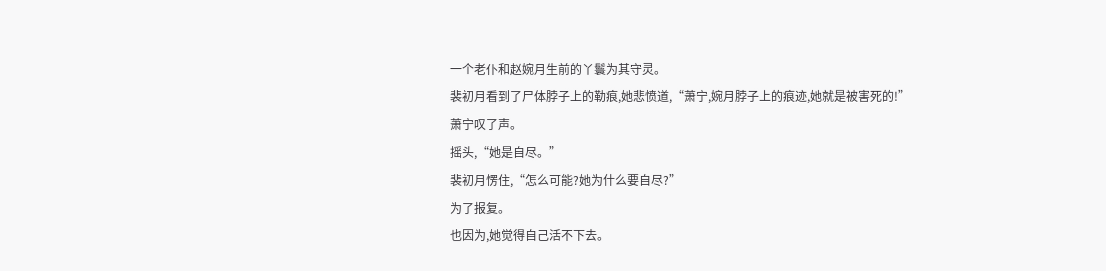一个老仆和赵婉月生前的丫鬟为其守灵。
裴初月看到了尸体脖子上的勒痕,她悲愤道,“萧宁,婉月脖子上的痕迹,她就是被害死的!”
萧宁叹了声。
摇头,“她是自尽。”
裴初月愣住,“怎么可能?她为什么要自尽?”
为了报复。
也因为,她觉得自己活不下去。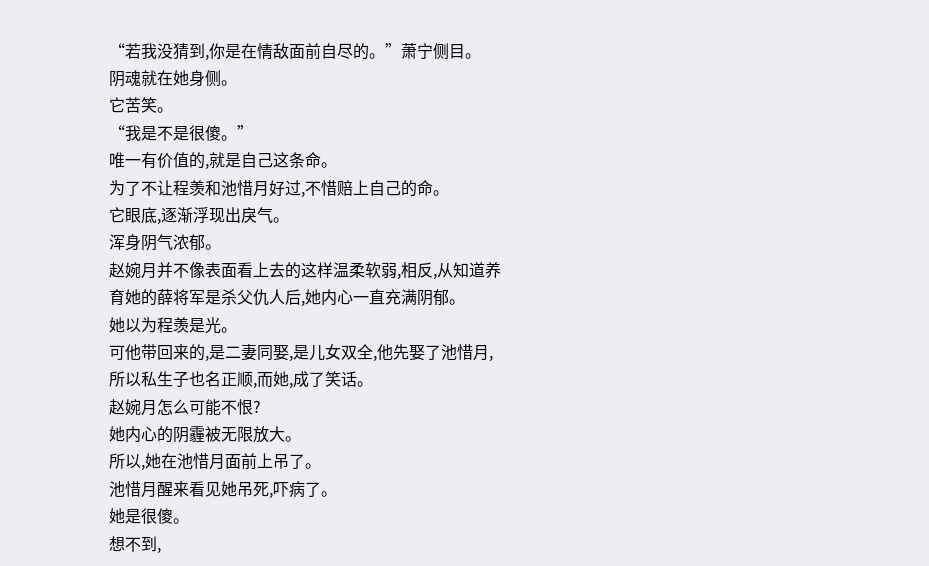“若我没猜到,你是在情敌面前自尽的。”萧宁侧目。
阴魂就在她身侧。
它苦笑。
“我是不是很傻。”
唯一有价值的,就是自己这条命。
为了不让程羡和池惜月好过,不惜赔上自己的命。
它眼底,逐渐浮现出戾气。
浑身阴气浓郁。
赵婉月并不像表面看上去的这样温柔软弱,相反,从知道养育她的薛将军是杀父仇人后,她内心一直充满阴郁。
她以为程羡是光。
可他带回来的,是二妻同娶,是儿女双全,他先娶了池惜月,所以私生子也名正顺,而她,成了笑话。
赵婉月怎么可能不恨?
她内心的阴霾被无限放大。
所以,她在池惜月面前上吊了。
池惜月醒来看见她吊死,吓病了。
她是很傻。
想不到,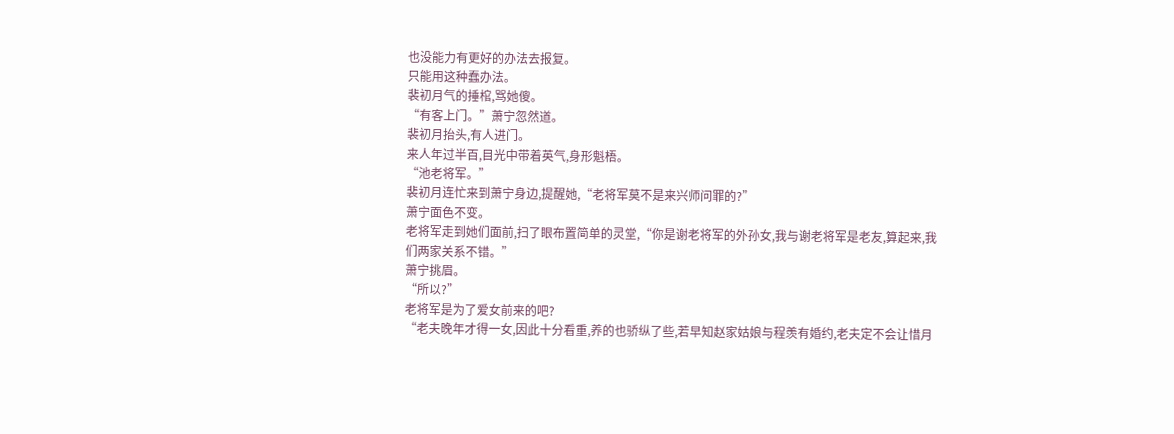也没能力有更好的办法去报复。
只能用这种蠢办法。
裴初月气的捶棺,骂她傻。
“有客上门。”萧宁忽然道。
裴初月抬头,有人进门。
来人年过半百,目光中带着英气,身形魁梧。
“池老将军。”
裴初月连忙来到萧宁身边,提醒她,“老将军莫不是来兴师问罪的?”
萧宁面色不变。
老将军走到她们面前,扫了眼布置简单的灵堂,“你是谢老将军的外孙女,我与谢老将军是老友,算起来,我们两家关系不错。”
萧宁挑眉。
“所以?”
老将军是为了爱女前来的吧?
“老夫晚年才得一女,因此十分看重,养的也骄纵了些,若早知赵家姑娘与程羡有婚约,老夫定不会让惜月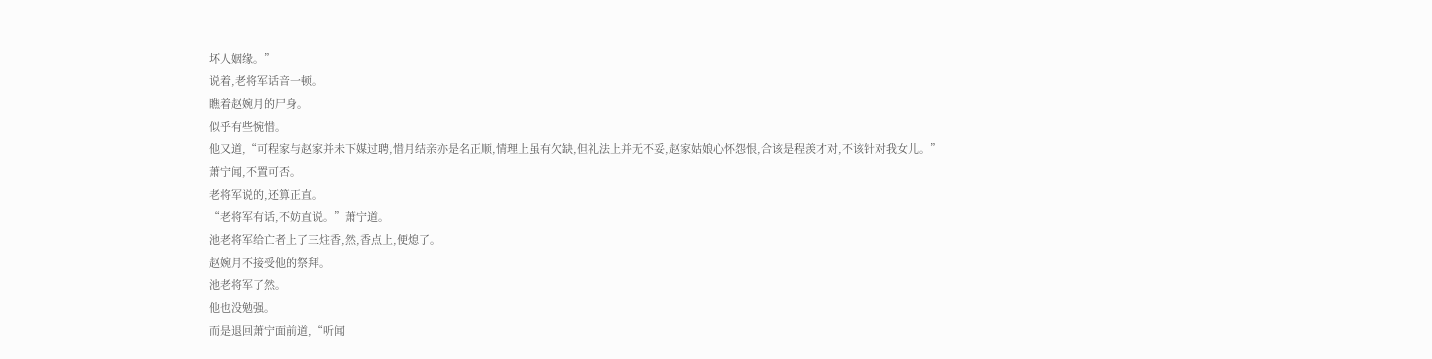坏人姻缘。”
说着,老将军话音一顿。
瞧着赵婉月的尸身。
似乎有些惋惜。
他又道,“可程家与赵家并未下媒过聘,惜月结亲亦是名正顺,情理上虽有欠缺,但礼法上并无不妥,赵家姑娘心怀怨恨,合该是程羡才对,不该针对我女儿。”
萧宁闻,不置可否。
老将军说的,还算正直。
“老将军有话,不妨直说。”萧宁道。
池老将军给亡者上了三炷香,然,香点上,便熄了。
赵婉月不接受他的祭拜。
池老将军了然。
他也没勉强。
而是退回萧宁面前道,“听闻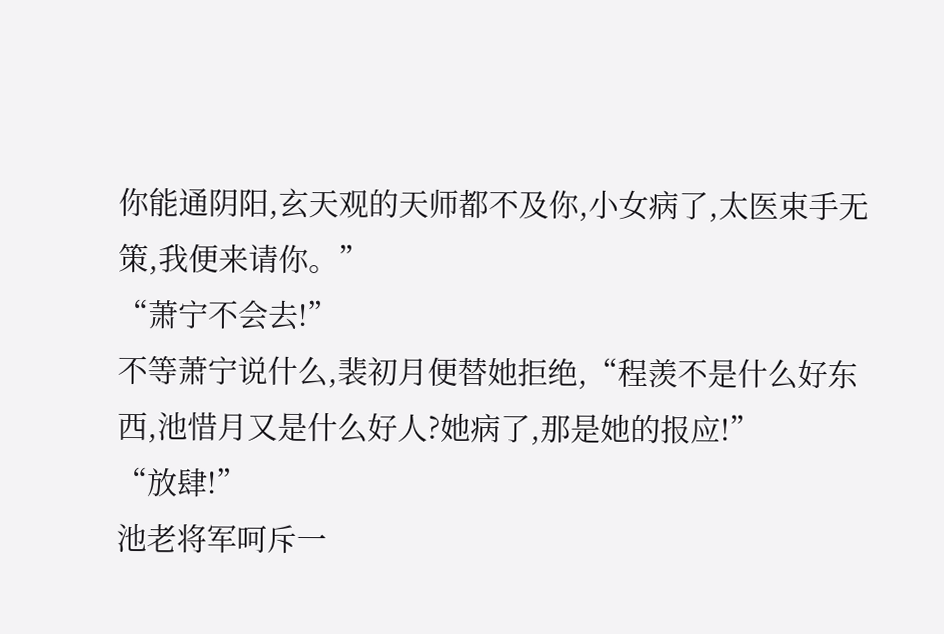你能通阴阳,玄天观的天师都不及你,小女病了,太医束手无策,我便来请你。”
“萧宁不会去!”
不等萧宁说什么,裴初月便替她拒绝,“程羡不是什么好东西,池惜月又是什么好人?她病了,那是她的报应!”
“放肆!”
池老将军呵斥一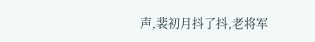声,裴初月抖了抖,老将军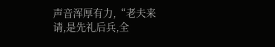声音浑厚有力,“老夫来请,是先礼后兵,全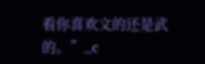看你喜欢文的还是武的。”_c